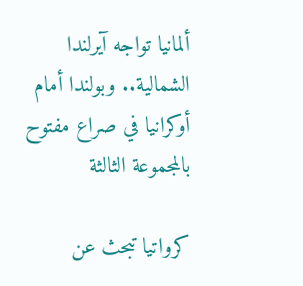ألمانيا تواجه آيرلندا الشمالية.. وبولندا أمام أوكرانيا في صراع مفتوح بالمجموعة الثالثة

كرواتيا تبحث عن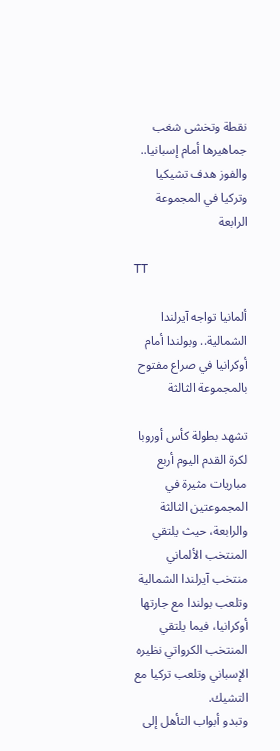نقطة وتخشى شغب جماهيرها أمام إسبانيا.. والفوز هدف تشيكيا وتركيا في المجموعة الرابعة

TT

ألمانيا تواجه آيرلندا الشمالية.. وبولندا أمام أوكرانيا في صراع مفتوح بالمجموعة الثالثة

تشهد بطولة كأس أوروبا لكرة القدم اليوم أربع مباريات مثيرة في المجموعتين الثالثة والرابعة، حيث يلتقي المنتخب الألماني منتخب آيرلندا الشمالية وتلعب بولندا مع جارتها أوكرانيا، فيما يلتقي المنتخب الكرواتي نظيره الإسباني وتلعب تركيا مع التشيك.
وتبدو أبواب التأهل إلى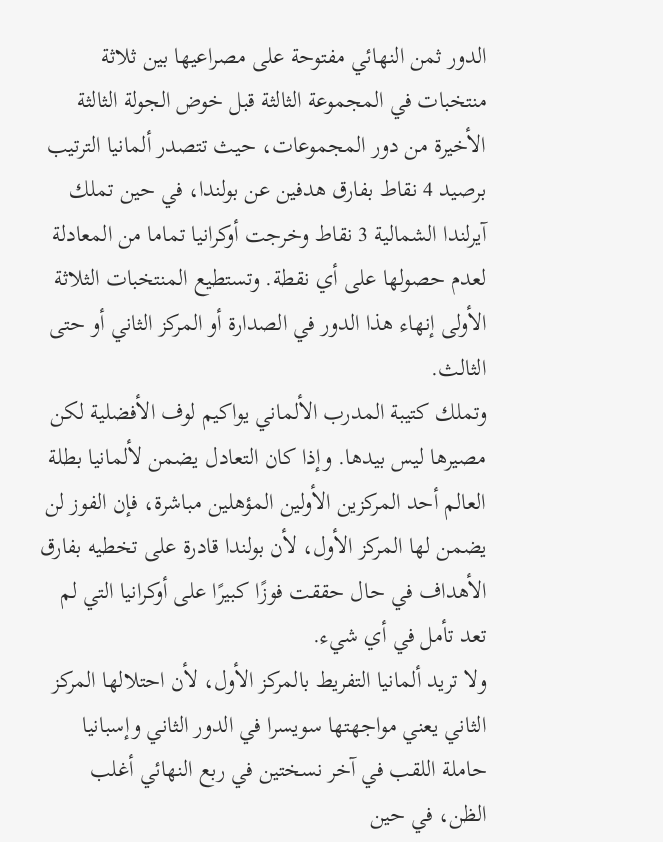الدور ثمن النهائي مفتوحة على مصراعيها بين ثلاثة منتخبات في المجموعة الثالثة قبل خوض الجولة الثالثة الأخيرة من دور المجموعات، حيث تتصدر ألمانيا الترتيب برصيد 4 نقاط بفارق هدفين عن بولندا، في حين تملك آيرلندا الشمالية 3 نقاط وخرجت أوكرانيا تماما من المعادلة لعدم حصولها على أي نقطة. وتستطيع المنتخبات الثلاثة الأولى إنهاء هذا الدور في الصدارة أو المركز الثاني أو حتى الثالث.
وتملك كتيبة المدرب الألماني يواكيم لوف الأفضلية لكن مصيرها ليس بيدها. وإذا كان التعادل يضمن لألمانيا بطلة العالم أحد المركزين الأولين المؤهلين مباشرة، فإن الفوز لن يضمن لها المركز الأول، لأن بولندا قادرة على تخطيه بفارق الأهداف في حال حققت فوزًا كبيرًا على أوكرانيا التي لم تعد تأمل في أي شيء.
ولا تريد ألمانيا التفريط بالمركز الأول، لأن احتلالها المركز الثاني يعني مواجهتها سويسرا في الدور الثاني وإسبانيا حاملة اللقب في آخر نسختين في ربع النهائي أغلب الظن، في حين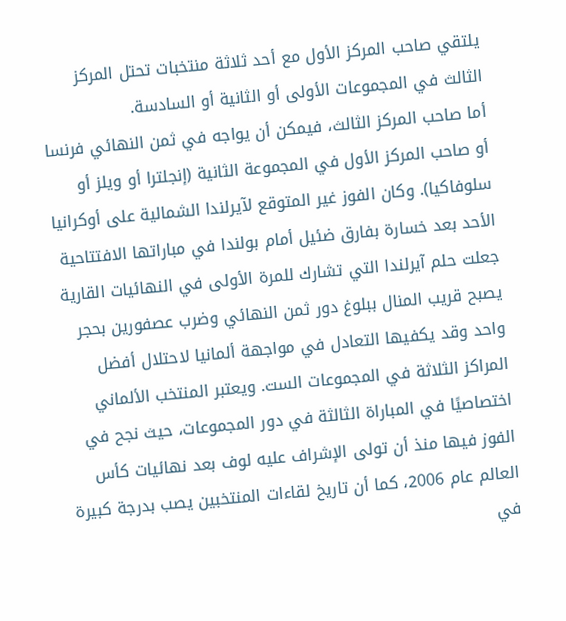يلتقي صاحب المركز الأول مع أحد ثلاثة منتخبات تحتل المركز الثالث في المجموعات الأولى أو الثانية أو السادسة.
أما صاحب المركز الثالث، فيمكن أن يواجه في ثمن النهائي فرنسا أو صاحب المركز الأول في المجموعة الثانية (إنجلترا أو ويلز أو سلوفاكيا). وكان الفوز غير المتوقع لآيرلندا الشمالية على أوكرانيا الأحد بعد خسارة بفارق ضئيل أمام بولندا في مباراتها الافتتاحية جعلت حلم آيرلندا التي تشارك للمرة الأولى في النهائيات القارية يصبح قريب المنال ببلوغ دور ثمن النهائي وضرب عصفورين بحجر واحد وقد يكفيها التعادل في مواجهة ألمانيا لاحتلال أفضل المراكز الثلاثة في المجموعات الست. ويعتبر المنتخب الألماني اختصاصيًا في المباراة الثالثة في دور المجموعات، حيث نجح في الفوز فيها منذ أن تولى الإشراف عليه لوف بعد نهائيات كأس العالم عام 2006، كما أن تاريخ لقاءات المنتخبين يصب بدرجة كبيرة في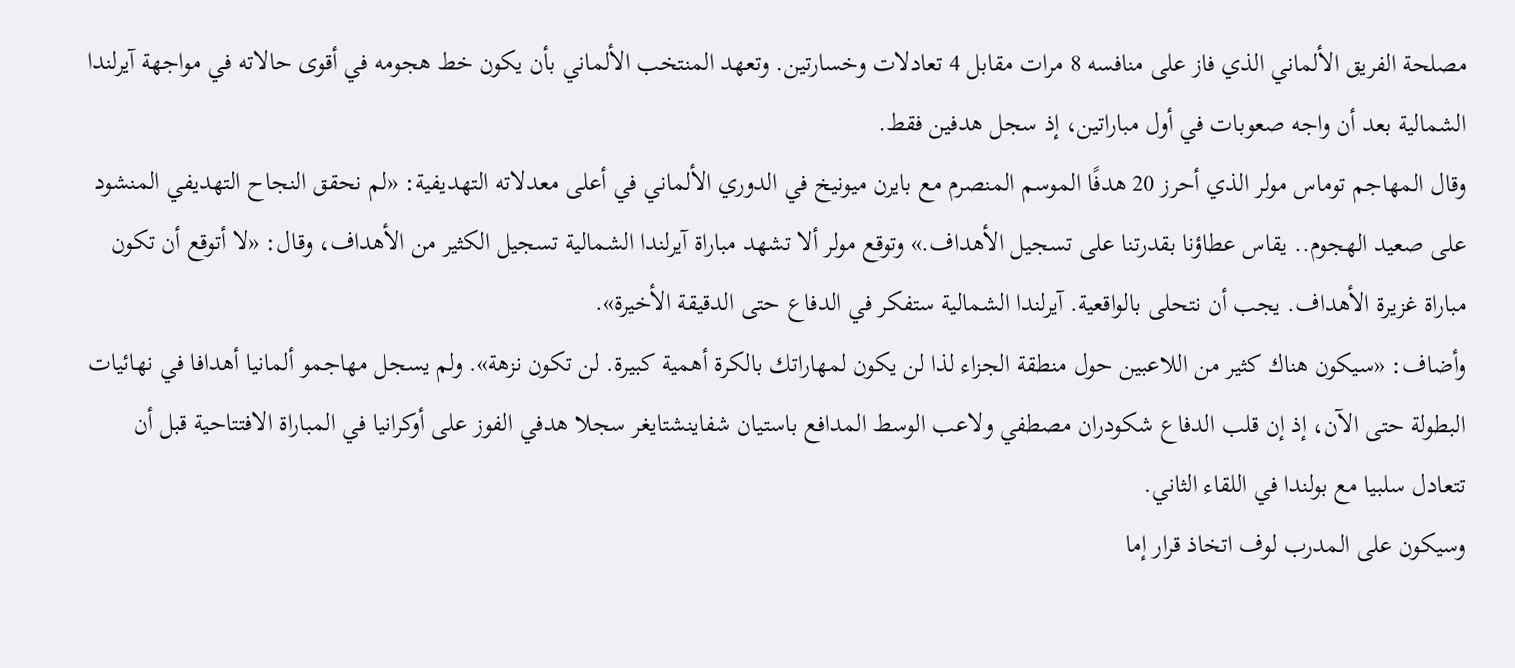مصلحة الفريق الألماني الذي فاز على منافسه 8 مرات مقابل 4 تعادلات وخسارتين. وتعهد المنتخب الألماني بأن يكون خط هجومه في أقوى حالاته في مواجهة آيرلندا الشمالية بعد أن واجه صعوبات في أول مباراتين، إذ سجل هدفين فقط.
وقال المهاجم توماس مولر الذي أحرز 20 هدفًا الموسم المنصرم مع بايرن ميونيخ في الدوري الألماني في أعلى معدلاته التهديفية: «لم نحقق النجاح التهديفي المنشود على صعيد الهجوم.. يقاس عطاؤنا بقدرتنا على تسجيل الأهداف.» وتوقع مولر ألا تشهد مباراة آيرلندا الشمالية تسجيل الكثير من الأهداف، وقال: «لا أتوقع أن تكون مباراة غزيرة الأهداف. يجب أن نتحلى بالواقعية. آيرلندا الشمالية ستفكر في الدفاع حتى الدقيقة الأخيرة».
وأضاف: «سيكون هناك كثير من اللاعبين حول منطقة الجزاء لذا لن يكون لمهاراتك بالكرة أهمية كبيرة. لن تكون نزهة». ولم يسجل مهاجمو ألمانيا أهدافا في نهائيات البطولة حتى الآن، إذ إن قلب الدفاع شكودران مصطفي ولاعب الوسط المدافع باستيان شفاينشتايغر سجلا هدفي الفوز على أوكرانيا في المباراة الافتتاحية قبل أن تتعادل سلبيا مع بولندا في اللقاء الثاني.
وسيكون على المدرب لوف اتخاذ قرار إما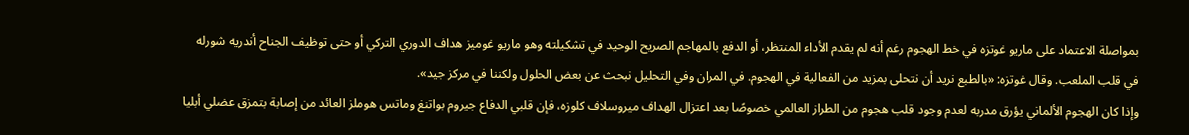بمواصلة الاعتماد على ماريو غوتزه في خط الهجوم رغم أنه لم يقدم الأداء المنتظر، أو الدفع بالمهاجم الصريح الوحيد في تشكيلته وهو ماريو غوميز هداف الدوري التركي أو حتى توظيف الجناح أندريه شورله في قلب الملعب. وقال غوتزه: «بالطبع نريد أن نتحلى بمزيد من الفعالية في الهجوم. في المران وفي التحليل نبحث عن بعض الحلول ولكننا في مركز جيد».
وإذا كان الهجوم الألماني يؤرق مدربه لعدم وجود قلب هجوم من الطراز العالمي خصوصًا بعد اعتزال الهداف ميروسلاف كلوزه، فإن قلبي الدفاع جيروم بواتنغ وماتس هوملز العائد من إصابة بتمزق عضلي أبليا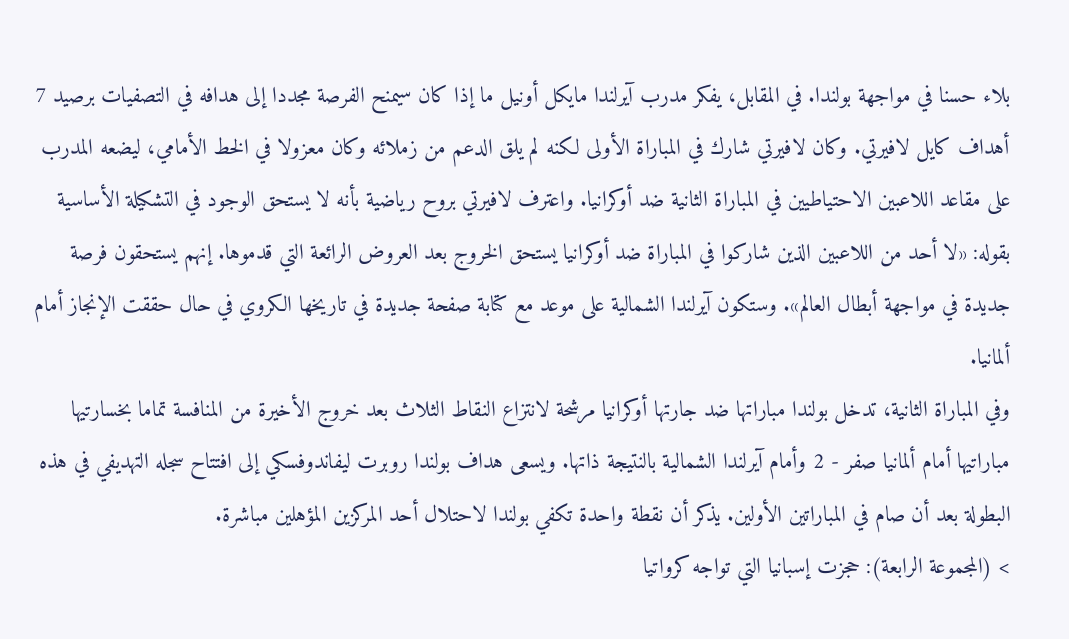بلاء حسنا في مواجهة بولندا. في المقابل، يفكر مدرب آيرلندا مايكل أونيل ما إذا كان سيمنح الفرصة مجددا إلى هدافه في التصفيات برصيد 7 أهداف كايل لافيرتي. وكان لافيرتي شارك في المباراة الأولى لكنه لم يلق الدعم من زملائه وكان معزولا في الخط الأمامي، ليضعه المدرب على مقاعد اللاعبين الاحتياطيين في المباراة الثانية ضد أوكرانيا. واعترف لافيرتي بروح رياضية بأنه لا يستحق الوجود في التشكيلة الأساسية بقوله: «لا أحد من اللاعبين الذين شاركوا في المباراة ضد أوكرانيا يستحق الخروج بعد العروض الرائعة التي قدموها. إنهم يستحقون فرصة جديدة في مواجهة أبطال العالم». وستكون آيرلندا الشمالية على موعد مع كتابة صفحة جديدة في تاريخها الكروي في حال حققت الإنجاز أمام ألمانيا.
وفي المباراة الثانية، تدخل بولندا مباراتها ضد جارتها أوكرانيا مرشحة لانتزاع النقاط الثلاث بعد خروج الأخيرة من المنافسة تماما بخسارتيها مباراتيها أمام ألمانيا صفر - 2 وأمام آيرلندا الشمالية بالنتيجة ذاتها. ويسعى هداف بولندا روبرت ليفاندوفسكي إلى افتتاح سجله التهديفي في هذه البطولة بعد أن صام في المباراتين الأولين. يذكر أن نقطة واحدة تكفي بولندا لاحتلال أحد المركزين المؤهلين مباشرة.
> (المجموعة الرابعة): حجزت إسبانيا التي تواجه كرواتيا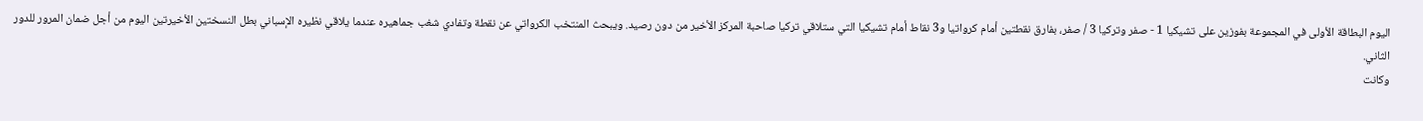اليوم البطاقة الأولى في المجموعة بفوزين على تشيكيا 1 - صفر وتركيا 3 / صفر، بفارق نقطتين أمام كرواتيا و3 نقاط أمام تشيكيا التي ستلاقي تركيا صاحبة المركز الأخير من دون رصيد. ويبحث المنتخب الكرواتي عن نقطة وتفادي شغب جماهيره عندما يلاقي نظيره الإسباني بطل النسختين الأخيرتين اليوم من أجل ضمان المرور للدور الثاني.
وكانت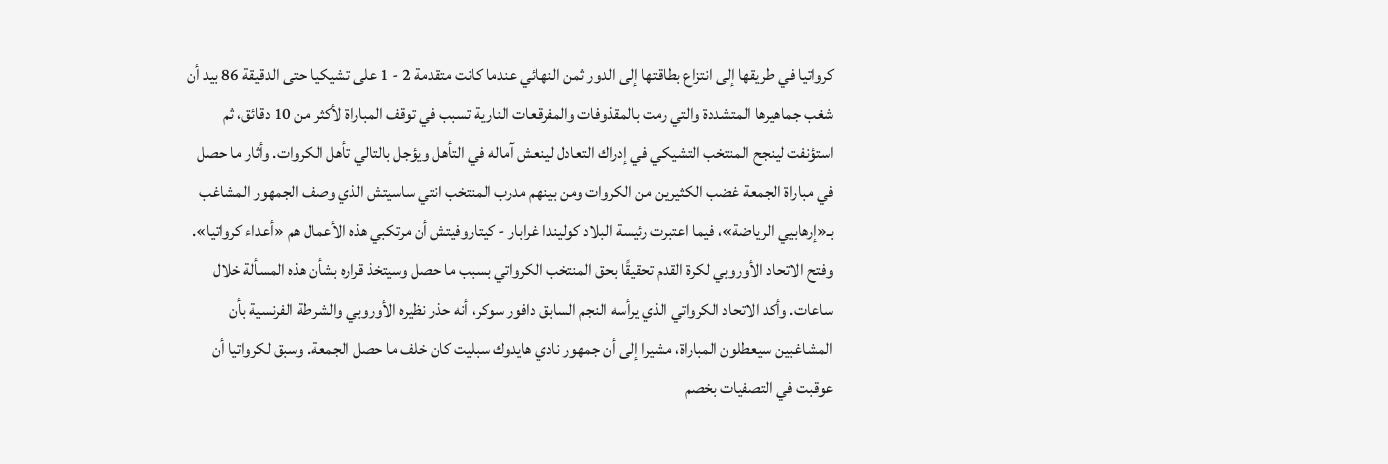كرواتيا في طريقها إلى انتزاع بطاقتها إلى الدور ثمن النهائي عندما كانت متقدمة 2 - 1 على تشيكيا حتى الدقيقة 86 بيد أن شغب جماهيرها المتشددة والتي رمت بالمقذوفات والمفرقعات النارية تسبب في توقف المباراة لأكثر من 10 دقائق، ثم استؤنفت لينجح المنتخب التشيكي في إدراك التعادل لينعش آماله في التأهل ويؤجل بالتالي تأهل الكروات. وأثار ما حصل في مباراة الجمعة غضب الكثيرين من الكروات ومن بينهم مدرب المنتخب انتي ساسيتش الذي وصف الجمهور المشاغب بـ«إرهابيي الرياضة»، فيما اعتبرت رئيسة البلاد كوليندا غرابار - كيتاروفيتش أن مرتكبي هذه الأعمال هم «أعداء كرواتيا».
وفتح الاتحاد الأوروبي لكرة القدم تحقيقًا بحق المنتخب الكرواتي بسبب ما حصل وسيتخذ قراره بشأن هذه المسألة خلال ساعات. وأكد الاتحاد الكرواتي الذي يرأسه النجم السابق دافور سوكر، أنه حذر نظيره الأوروبي والشرطة الفرنسية بأن المشاغبين سيعطلون المباراة، مشيرا إلى أن جمهور نادي هايدوك سبليت كان خلف ما حصل الجمعة. وسبق لكرواتيا أن عوقبت في التصفيات بخصم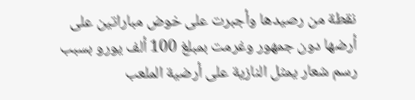نقطة من رصيدها وأجبرت على خوض مباراتين على أرضها دون جمهور وغرمت بمبلغ 100 ألف يورو بسبب رسم شعار يمثل النازية على أرضية الملعب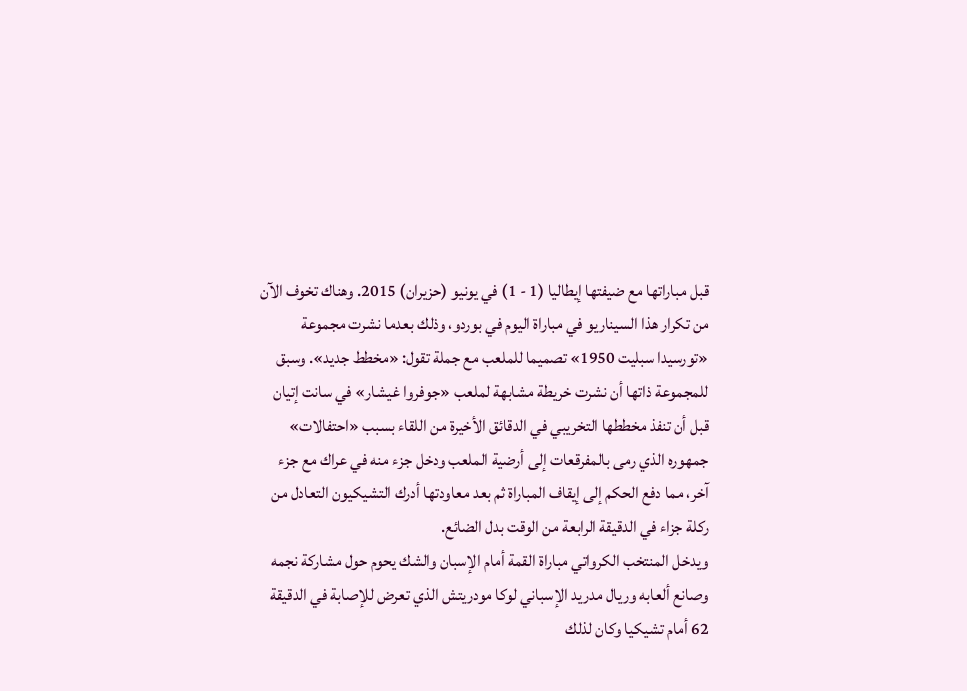قبل مباراتها مع ضيفتها إيطاليا (1 - 1) في يونيو (حزيران) 2015. وهناك تخوف الآن من تكرار هذا السيناريو في مباراة اليوم في بوردو، وذلك بعدما نشرت مجموعة «تورسيدا سبليت 1950» تصميما للملعب مع جملة تقول: «مخطط جديد». وسبق للمجموعة ذاتها أن نشرت خريطة مشابهة لملعب «جوفروا غيشار» في سانت إتيان قبل أن تنفذ مخططها التخريبي في الدقائق الأخيرة من اللقاء بسبب «احتفالات» جمهوره الذي رمى بالمفرقعات إلى أرضية الملعب ودخل جزء منه في عراك مع جزء آخر، مما دفع الحكم إلى إيقاف المباراة ثم بعد معاودتها أدرك التشيكيون التعادل من ركلة جزاء في الدقيقة الرابعة من الوقت بدل الضائع.
ويدخل المنتخب الكرواتي مباراة القمة أمام الإسبان والشك يحوم حول مشاركة نجمه وصانع ألعابه وريال مدريد الإسباني لوكا مودريتش الذي تعرض للإصابة في الدقيقة 62 أمام تشيكيا وكان لذلك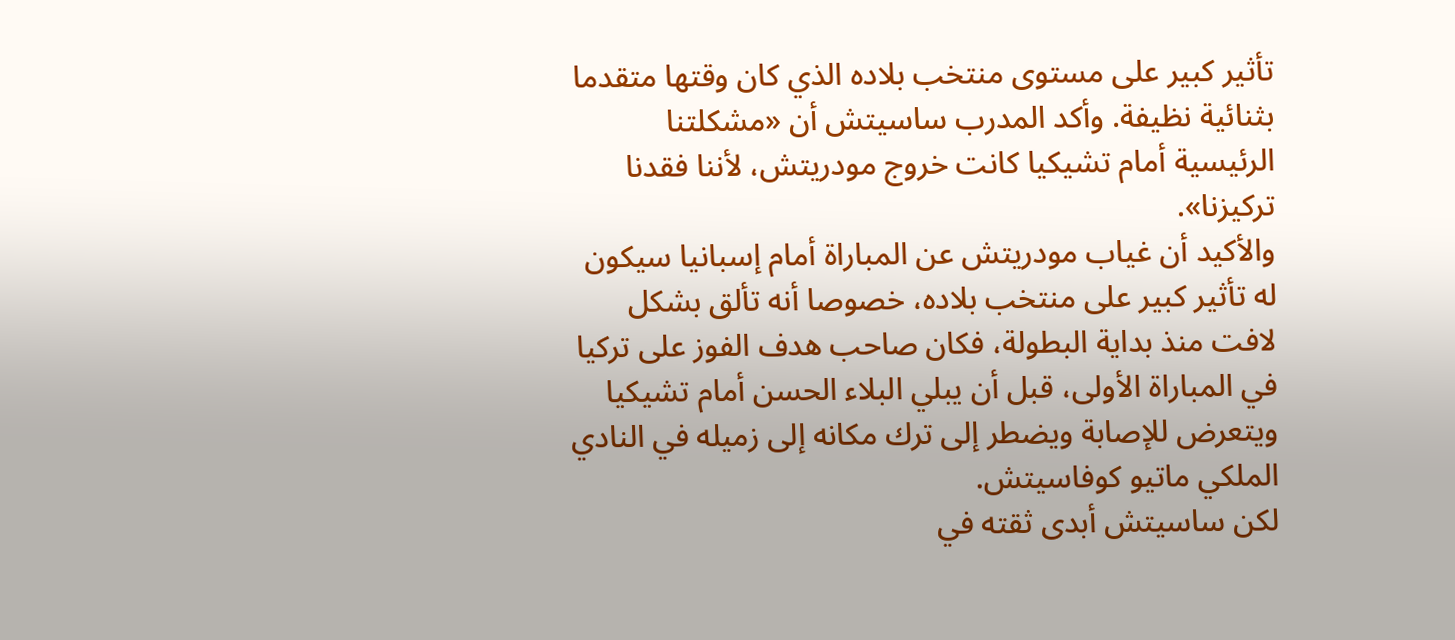تأثير كبير على مستوى منتخب بلاده الذي كان وقتها متقدما بثنائية نظيفة. وأكد المدرب ساسيتش أن «مشكلتنا الرئيسية أمام تشيكيا كانت خروج مودريتش، لأننا فقدنا تركيزنا».
والأكيد أن غياب مودريتش عن المباراة أمام إسبانيا سيكون له تأثير كبير على منتخب بلاده، خصوصا أنه تألق بشكل لافت منذ بداية البطولة، فكان صاحب هدف الفوز على تركيا في المباراة الأولى، قبل أن يبلي البلاء الحسن أمام تشيكيا ويتعرض للإصابة ويضطر إلى ترك مكانه إلى زميله في النادي الملكي ماتيو كوفاسيتش.
لكن ساسيتش أبدى ثقته في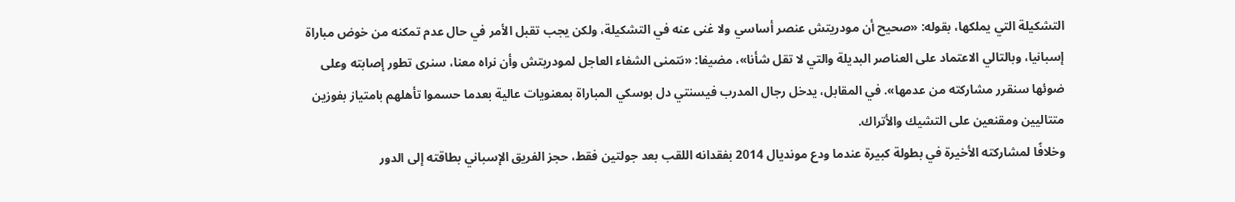التشكيلة التي يملكها، بقوله: «صحيح أن مودريتش عنصر أساسي ولا غنى عنه في التشكيلة، ولكن يجب تقبل الأمر في حال عدم تمكنه من خوض مباراة إسبانيا، وبالتالي الاعتماد على العناصر البديلة والتي لا تقل شأنا»، مضيفا: «نتمنى الشفاء العاجل لمودريتش وأن نراه معنا، سنرى تطور إصابته وعلى ضوئها سنقرر مشاركته من عدمها». في المقابل، يدخل رجال المدرب فيسنتي دل بوسكي المباراة بمعنويات عالية بعدما حسموا تأهلهم بامتياز بفوزين متتاليين ومقنعين على التشيك والأتراك.
وخلافًا لمشاركته الأخيرة في بطولة كبيرة عندما ودع مونديال 2014 بفقدانه اللقب بعد جولتين فقط، حجز الفريق الإسباني بطاقته إلى الدور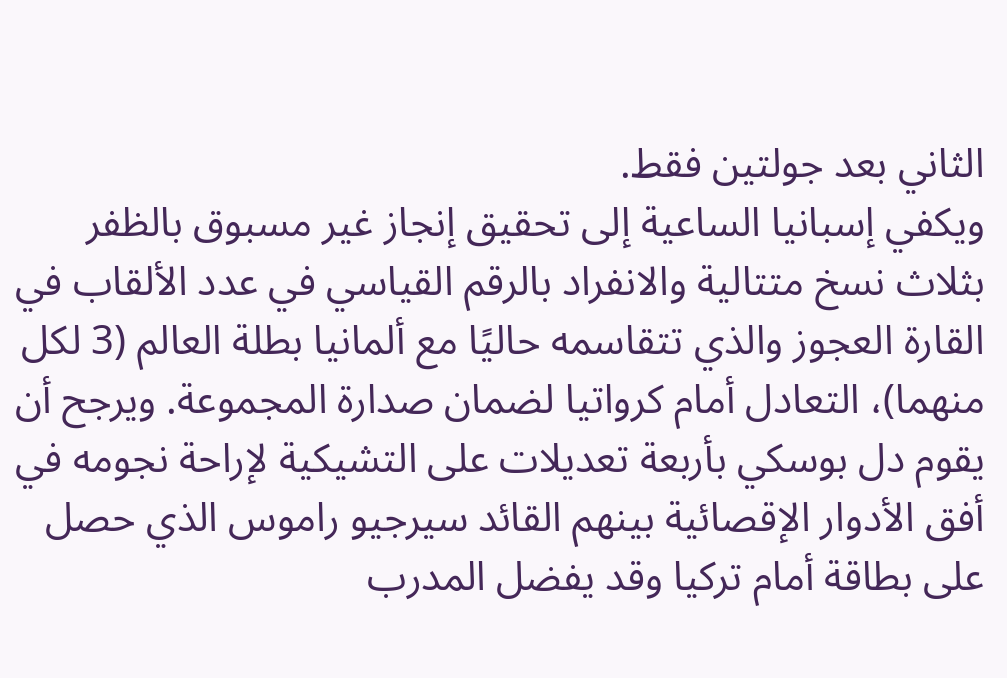الثاني بعد جولتين فقط.
ويكفي إسبانيا الساعية إلى تحقيق إنجاز غير مسبوق بالظفر بثلاث نسخ متتالية والانفراد بالرقم القياسي في عدد الألقاب في القارة العجوز والذي تتقاسمه حاليًا مع ألمانيا بطلة العالم (3 لكل منهما)، التعادل أمام كرواتيا لضمان صدارة المجموعة. ويرجح أن يقوم دل بوسكي بأربعة تعديلات على التشيكية لإراحة نجومه في أفق الأدوار الإقصائية بينهم القائد سيرجيو راموس الذي حصل على بطاقة أمام تركيا وقد يفضل المدرب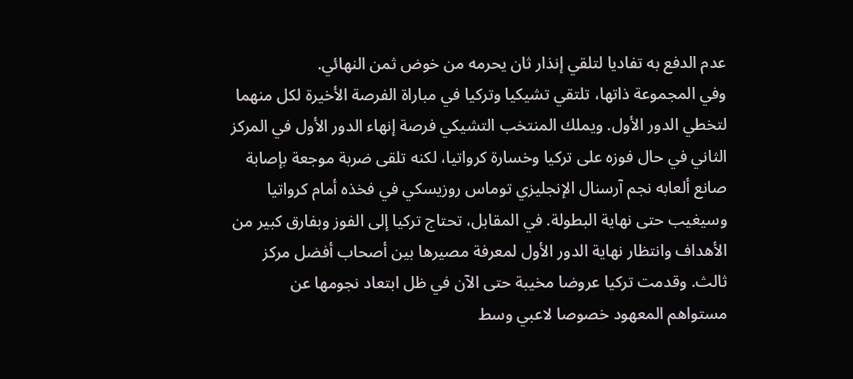عدم الدفع به تفاديا لتلقي إنذار ثان يحرمه من خوض ثمن النهائي.
وفي المجموعة ذاتها، تلتقي تشيكيا وتركيا في مباراة الفرصة الأخيرة لكل منهما لتخطي الدور الأول. ويملك المنتخب التشيكي فرصة إنهاء الدور الأول في المركز الثاني في حال فوزه على تركيا وخسارة كرواتيا، لكنه تلقى ضربة موجعة بإصابة صانع ألعابه نجم آرسنال الإنجليزي توماس روزيسكي في فخذه أمام كرواتيا وسيغيب حتى نهاية البطولة. في المقابل، تحتاج تركيا إلى الفوز وبفارق كبير من الأهداف وانتظار نهاية الدور الأول لمعرفة مصيرها بين أصحاب أفضل مركز ثالث. وقدمت تركيا عروضا مخيبة حتى الآن في ظل ابتعاد نجومها عن مستواهم المعهود خصوصا لاعبي وسط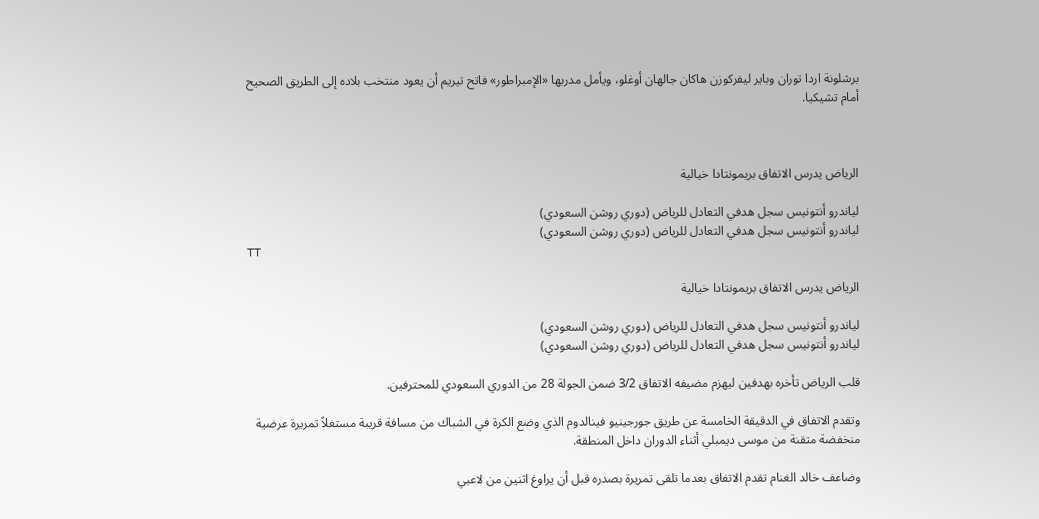برشلونة اردا توران وباير ليفركوزن هاكان جالهان أوغلو، ويأمل مدربها «الإمبراطور» فاتح تيريم أن يعود منتخب بلاده إلى الطريق الصحيح أمام تشيكيا.



الرياض يدرس الاتفاق بريمونتادا خيالية

لياندرو أنتونيس سجل هدفي التعادل للرياض (دوري روشن السعودي)
لياندرو أنتونيس سجل هدفي التعادل للرياض (دوري روشن السعودي)
TT

الرياض يدرس الاتفاق بريمونتادا خيالية

لياندرو أنتونيس سجل هدفي التعادل للرياض (دوري روشن السعودي)
لياندرو أنتونيس سجل هدفي التعادل للرياض (دوري روشن السعودي)

قلب الرياض تأخره بهدفين ليهزم مضيفه الاتفاق 3/2 ضمن الجولة 28 من الدوري السعودي للمحترفين.

وتقدم الاتفاق في الدقيقة الخامسة عن طريق جورجينيو فينالدوم الذي وضع الكرة في الشباك من مسافة قريبة مستغلاً تمريرة عرضية منخفضة متقنة من موسى ديمبلي أثناء الدوران داخل المنطقة.

وضاعف خالد الغنام تقدم الاتفاق بعدما تلقى تمريرة بصدره قبل أن يراوغ اثنين من لاعبي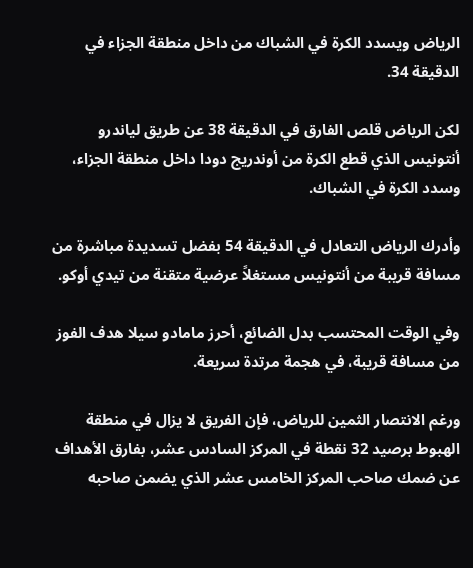الرياض ويسدد الكرة في الشباك من داخل منطقة الجزاء في الدقيقة 34.

لكن الرياض قلص الفارق في الدقيقة 38 عن طريق لياندرو أنتونيس الذي قطع الكرة من أوندريج دودا داخل منطقة الجزاء، وسدد الكرة في الشباك.

وأدرك الرياض التعادل في الدقيقة 54 بفضل تسديدة مباشرة من مسافة قريبة من أنتونيس مستغلاً عرضية متقنة من تيدي أوكو.

وفي الوقت المحتسب بدل الضائع، أحرز مامادو سيلا هدف الفوز من مسافة قريبة، في هجمة مرتدة سريعة.

ورغم الانتصار الثمين للرياض، فإن الفريق لا يزال في منطقة الهبوط برصيد 32 نقطة في المركز السادس عشر، بفارق الأهداف عن ضمك صاحب المركز الخامس عشر الذي يضمن صاحبه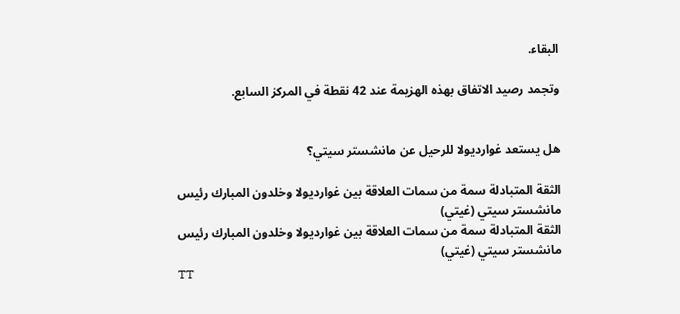البقاء.

وتجمد رصيد الاتفاق بهذه الهزيمة عند 42 نقطة في المركز السابع.


هل يستعد غوارديولا للرحيل عن مانشستر سيتي؟

الثقة المتبادلة سمة من سمات العلاقة بين غوارديولا وخلدون المبارك رئيس مانشستر سيتي (غيتي)
الثقة المتبادلة سمة من سمات العلاقة بين غوارديولا وخلدون المبارك رئيس مانشستر سيتي (غيتي)
TT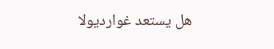هل يستعد غوارديولا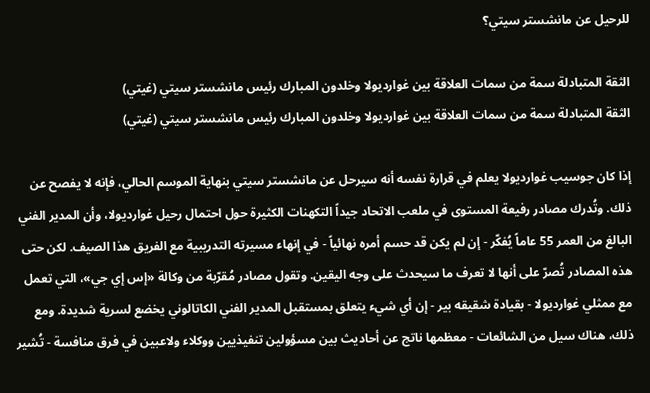للرحيل عن مانشستر سيتي؟

الثقة المتبادلة سمة من سمات العلاقة بين غوارديولا وخلدون المبارك رئيس مانشستر سيتي (غيتي)
الثقة المتبادلة سمة من سمات العلاقة بين غوارديولا وخلدون المبارك رئيس مانشستر سيتي (غيتي)

إذا كان جوسيب غوارديولا يعلم في قرارة نفسه أنه سيرحل عن مانشستر سيتي بنهاية الموسم الحالي، فإنه لا يفصح عن ذلك. وتُدرك مصادر رفيعة المستوى في ملعب الاتحاد جيداً التكهنات الكثيرة حول احتمال رحيل غوارديولا، وأن المدير الفني البالغ من العمر 55 عاماً يُفكّر - إن لم يكن قد حسم أمره نهائياً - في إنهاء مسيرته التدريبية مع الفريق هذا الصيف. لكن حتى هذه المصادر تُصرّ على أنها لا تعرف ما سيحدث على وجه اليقين. وتقول مصادر مُقرّبة من وكالة «إس إي جي»، التي تعمل مع ممثلي غوارديولا - بقيادة شقيقه بير - إن أي شيء يتعلق بمستقبل المدير الفني الكاتالوني يخضع لسرية شديدة. ومع ذلك، هناك سيل من الشائعات - معظمها ناتج عن أحاديث بين مسؤولين تنفيذيين ووكلاء ولاعبين في فرق منافسة - تُشير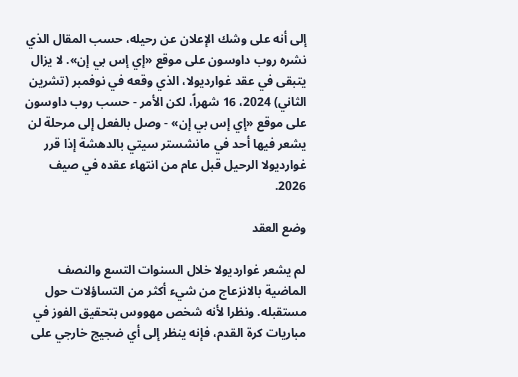إلى أنه على وشك الإعلان عن رحيله، حسب المقال الذي نشره روب داوسون على موقع «إي إس بي إن». لا يزال يتبقى في عقد غوارديولا، الذي وقعه في نوفمبر (تشرين الثاني) 2024، 16 شهراً، لكن الأمر - حسب روب داوسون على موقع «إي إس بي إن» - وصل بالفعل إلى مرحلة لن يشعر فيها أحد في مانشستر سيتي بالدهشة إذا قرر غوارديولا الرحيل قبل عام من انتهاء عقده في صيف 2026.

وضع العقد

لم يشعر غوارديولا خلال السنوات التسع والنصف الماضية بالانزعاج من شيء أكثر من التساؤلات حول مستقبله. ونظرا لأنه شخص مهووس بتحقيق الفوز في مباريات كرة القدم، فإنه ينظر إلى أي ضجيج خارجي على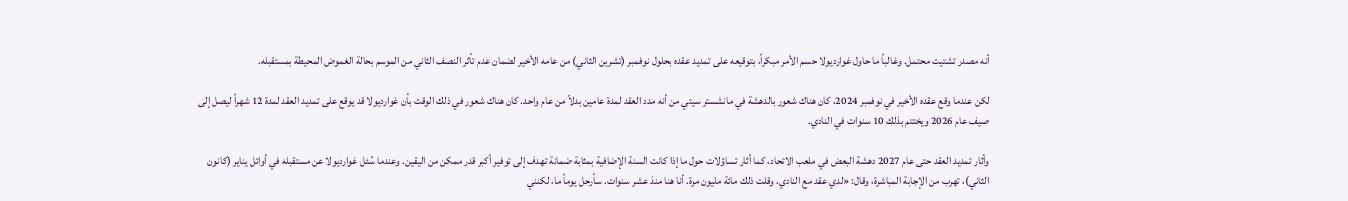أنه مصدر تشتيت محتمل. وغالباً ما حاول غوارديولا حسم الأمر مبكراً، بتوقيعه على تمديد عقده بحلول نوفمبر (تشرين الثاني) من عامه الأخير لضمان عدم تأثر النصف الثاني من الموسم بحالة الغموض المحيطة بمستقبله.

لكن عندما وقع عقده الأخير في نوفمبر 2024، كان هناك شعور بالدهشة في مانشستر سيتي من أنه مدد العقد لمدة عامين بدلاً من عام واحد. كان هناك شعور في ذلك الوقت بأن غوارديولا قد يوقع على تمديد العقد لمدة 12 شهراً ليصل إلى صيف عام 2026 ويختتم بذلك 10 سنوات في النادي.

وأثار تمديد العقد حتى عام 2027 دهشة البعض في ملعب الاتحاد، كما أثار تساؤلات حول ما إذا كانت السنة الإضافية بمثابة ضمانة تهدف إلى توفير أكبر قدر ممكن من اليقين. وعندما سُئل غوارديولا عن مستقبله في أوائل يناير (كانون الثاني)، تهرب من الإجابة المباشرة، وقال: «لدي عقد مع النادي، وقلت ذلك مائة مليون مرة. أنا هنا منذ عشر سنوات. سأرحل يوماً ما، لكنني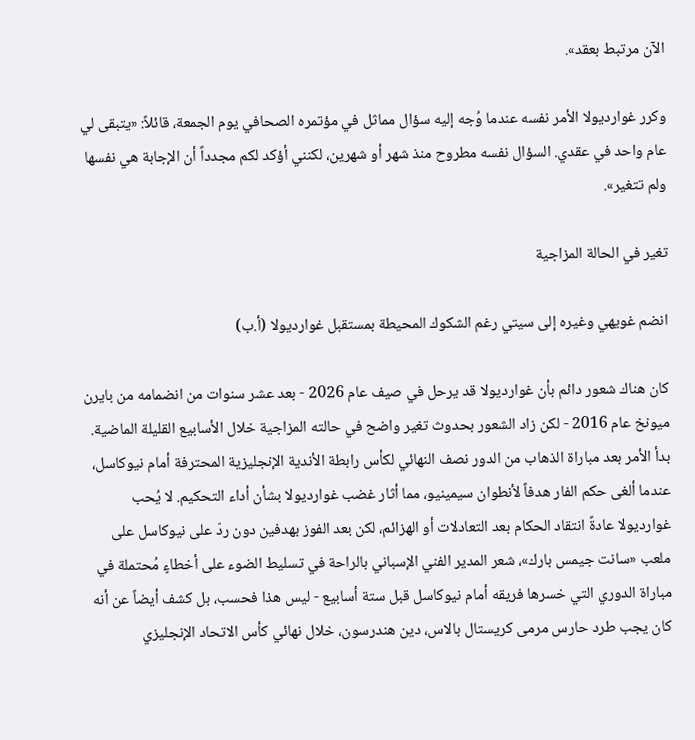الآن مرتبط بعقد».

وكرر غوارديولا الأمر نفسه عندما وُجه إليه سؤال مماثل في مؤتمره الصحافي يوم الجمعة، قائلاً: «يتبقى لي عام واحد في عقدي. السؤال نفسه مطروح منذ شهر أو شهرين، لكنني أؤكد لكم مجدداً أن الإجابة هي نفسها ولم تتغير».

تغير في الحالة المزاجية

انضم غويهي وغيره إلى سيتي رغم الشكوك المحيطة بمستقبل غوارديولا (أ.ب)

كان هناك شعور دائم بأن غوارديولا قد يرحل في صيف عام 2026 - بعد عشر سنوات من انضمامه من بايرن ميونخ عام 2016 - لكن زاد الشعور بحدوث تغير واضح في حالته المزاجية خلال الأسابيع القليلة الماضية. بدأ الأمر بعد مباراة الذهاب من الدور نصف النهائي لكأس رابطة الأندية الإنجليزية المحترفة أمام نيوكاسل، عندما ألغى حكم الفار هدفاً لأنطوان سيمينيو، مما أثار غضب غوارديولا بشأن أداء التحكيم. لا يُحب غوارديولا عادةً انتقاد الحكام بعد التعادلات أو الهزائم، لكن بعد الفوز بهدفين دون ردّ على نيوكاسل على ملعب «سانت جيمس بارك»، شعر المدير الفني الإسباني بالراحة في تسليط الضوء على أخطاءٍ مُحتملة في مباراة الدوري التي خسرها فريقه أمام نيوكاسل قبل ستة أسابيع - ليس هذا فحسب، بل كشف أيضاً عن أنه كان يجب طرد حارس مرمى كريستال بالاس، دين هندرسون، خلال نهائي كأس الاتحاد الإنجليزي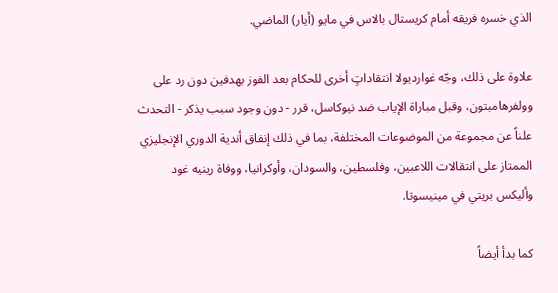الذي خسره فريقه أمام كريستال بالاس في مايو (أيار) الماضي.

علاوة على ذلك، وجّه غوارديولا انتقاداتٍ أخرى للحكام بعد الفوز بهدفين دون رد على وولفرهامبتون، وقبل مباراة الإياب ضد نيوكاسل، قرر - دون وجود سبب يذكر - التحدث علناً عن مجموعة من الموضوعات المختلفة، بما في ذلك إنفاق أندية الدوري الإنجليزي الممتاز على انتقالات اللاعبين، وفلسطين، والسودان، وأوكرانيا، ووفاة رينيه غود وأليكس بريتي في مينيسوتا.

كما بدأ أيضاً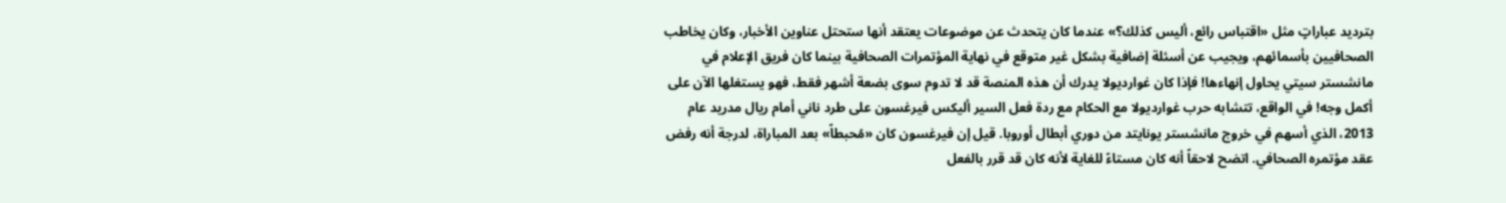بترديد عباراتٍ مثل «اقتباس رائع، أليس كذلك؟» عندما كان يتحدث عن موضوعات يعتقد أنها ستحتل عناوين الأخبار، وكان يخاطب الصحافيين بأسمائهم، ويجيب عن أسئلة إضافية بشكل غير متوقع في نهاية المؤتمرات الصحافية بينما كان فريق الإعلام في مانشستر سيتي يحاول إنهاءها! فإذا كان غوارديولا يدرك أن هذه المنصة قد لا تدوم سوى بضعة أشهر فقط، فهو يستغلها الآن على أكمل وجه! في الواقع، تتشابه حرب غوارديولا مع الحكام مع ردة فعل السير أليكس فيرغسون على طرد ناني أمام ريال مدريد عام 2013، الذي أسهم في خروج مانشستر يونايتد من دوري أبطال أوروبا. قيل إن فيرغسون كان «مُحبطاً» بعد المباراة، لدرجة أنه رفض عقد مؤتمره الصحافي. اتضح لاحقاً أنه كان مستاءً للغاية لأنه كان قد قرر بالفعل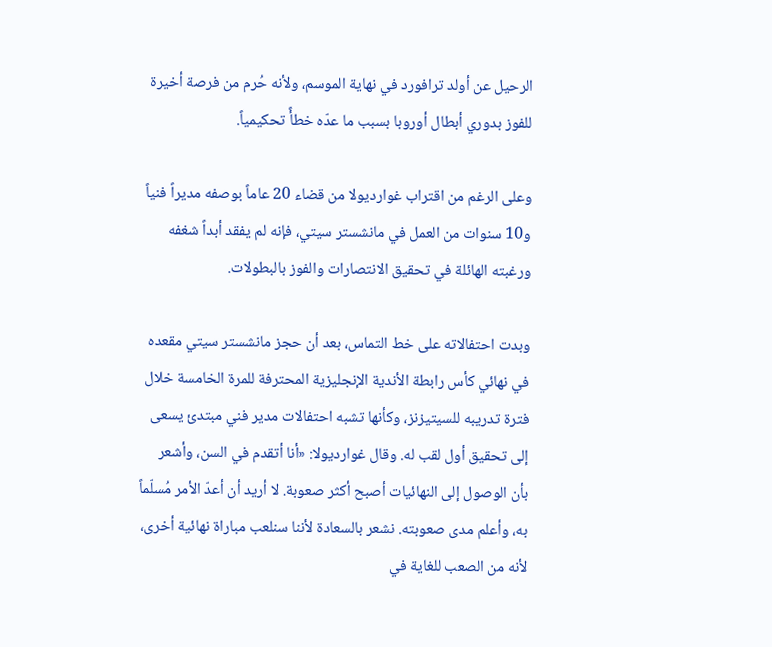الرحيل عن أولد ترافورد في نهاية الموسم، ولأنه حُرم من فرصة أخيرة للفوز بدوري أبطال أوروبا بسبب ما عدّه خطأً تحكيمياً.

وعلى الرغم من اقتراب غوارديولا من قضاء 20 عاماً بوصفه مديراً فنياً و10 سنوات من العمل في مانشستر سيتي، فإنه لم يفقد أبداً شغفه ورغبته الهائلة في تحقيق الانتصارات والفوز بالبطولات.

وبدت احتفالاته على خط التماس، بعد أن حجز مانشستر سيتي مقعده في نهائي كأس رابطة الأندية الإنجليزية المحترفة للمرة الخامسة خلال فترة تدريبه للسيتيزنز، وكأنها تشبه احتفالات مدير فني مبتدئ يسعى إلى تحقيق أول لقب له. وقال غوارديولا: «أنا أتقدم في السن، وأشعر بأن الوصول إلى النهائيات أصبح أكثر صعوبة. لا أريد أن أعدّ الأمر مُسلّماً به، وأعلم مدى صعوبته. نشعر بالسعادة لأننا سنلعب مباراة نهائية أخرى، لأنه من الصعب للغاية في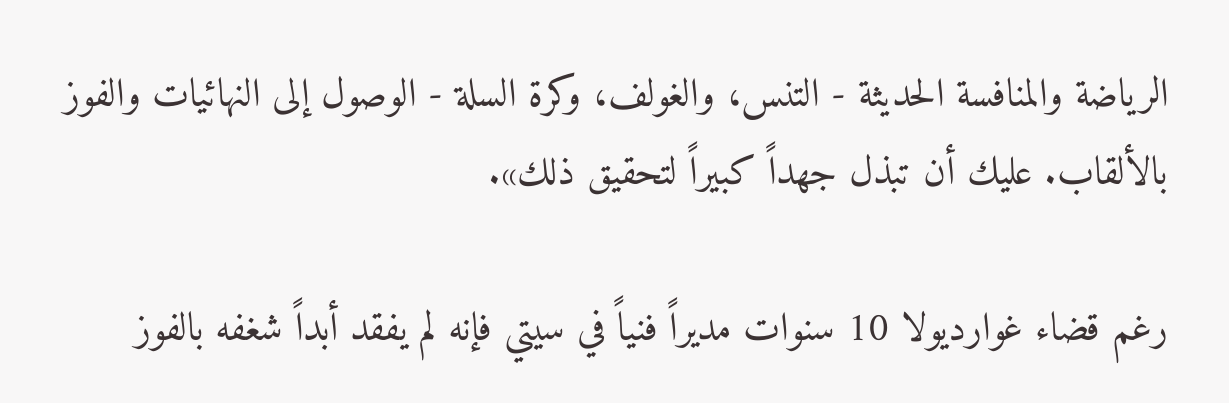الرياضة والمنافسة الحديثة - التنس، والغولف، وكرة السلة - الوصول إلى النهائيات والفوز بالألقاب. عليك أن تبذل جهداً كبيراً لتحقيق ذلك».

رغم قضاء غوارديولا 10 سنوات مديراً فنياً في سيتي فإنه لم يفقد أبداً شغفه بالفوز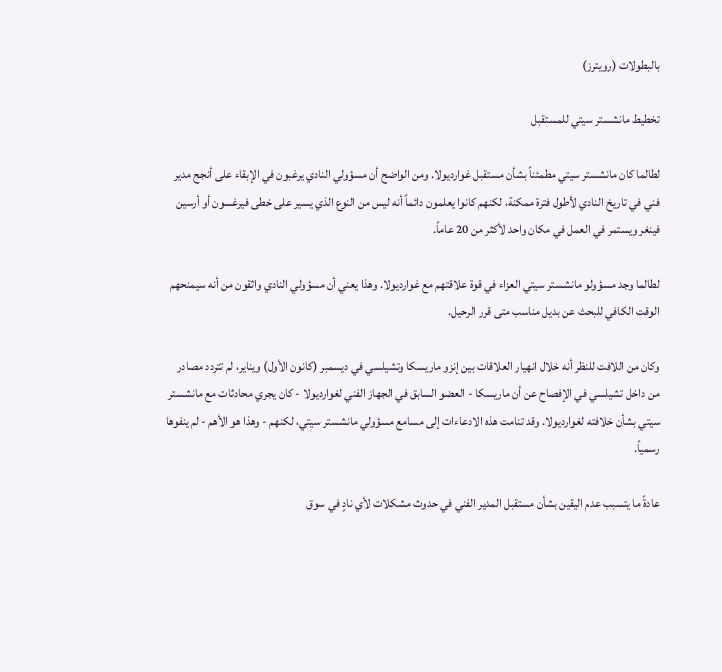بالبطولات (رويترز)

تخطيط مانشستر سيتي للمستقبل

لطالما كان مانشستر سيتي مطمئناً بشأن مستقبل غوارديولا. ومن الواضح أن مسؤولي النادي يرغبون في الإبقاء على أنجح مدير فني في تاريخ النادي لأطول فترة ممكنة، لكنهم كانوا يعلمون دائماً أنه ليس من النوع الذي يسير على خطى فيرغسون أو أرسين فينغر ويستمر في العمل في مكان واحد لأكثر من 20 عاماً.

لطالما وجد مسؤولو مانشستر سيتي العزاء في قوة علاقتهم مع غوارديولا. وهذا يعني أن مسؤولي النادي واثقون من أنه سيمنحهم الوقت الكافي للبحث عن بديل مناسب متى قرر الرحيل.

وكان من اللافت للنظر أنه خلال انهيار العلاقات بين إنزو ماريسكا وتشيلسي في ديسمبر (كانون الأول) ويناير، لم تتردد مصادر من داخل تشيلسي في الإفصاح عن أن ماريسكا - العضو السابق في الجهاز الفني لغوارديولا - كان يجري محادثات مع مانشستر سيتي بشأن خلافته لغوارديولا. وقد تنامت هذه الادعاءات إلى مسامع مسؤولي مانشستر سيتي، لكنهم - وهذا هو الأهم - لم ينفوها رسمياً.

عادةً ما يتسبب عدم اليقين بشأن مستقبل المدير الفني في حدوث مشكلات لأي نادٍ في سوق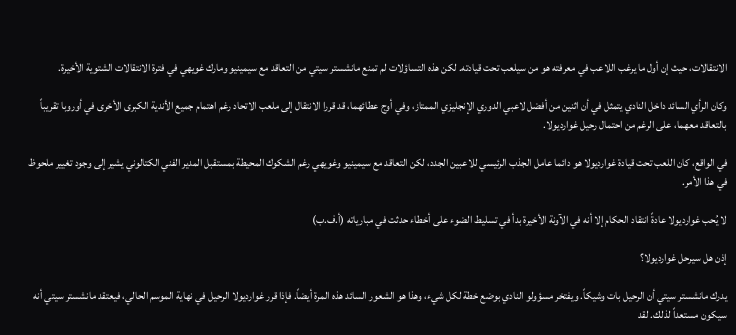الانتقالات، حيث إن أول ما يرغب اللاعب في معرفته هو من سيلعب تحت قيادته. لكن هذه التساؤلات لم تمنع مانشستر سيتي من التعاقد مع سيمينيو ومارك غويهي في فترة الانتقالات الشتوية الأخيرة.

وكان الرأي السائد داخل النادي يتمثل في أن اثنين من أفضل لاعبي الدوري الإنجليزي الممتاز، وفي أوج عطائهما، قد قررا الانتقال إلى ملعب الاتحاد رغم اهتمام جميع الأندية الكبرى الأخرى في أوروبا تقريباً بالتعاقد معهما، على الرغم من احتمال رحيل غوارديولا.

في الواقع، كان اللعب تحت قيادة غوارديولا هو دائما عامل الجذب الرئيسي للاعبين الجدد، لكن التعاقد مع سيمينيو وغويهي رغم الشكوك المحيطة بمستقبل المدير الفني الكتالوني يشير إلى وجود تغيير ملحوظ في هذا الأمر.

لا يُحب غوارديولا عادةً انتقاد الحكام إلا أنه في الآونة الأخيرة بدأ في تسليط الضوء على أخطاء حدثت في مبارياته (أ.ف.ب)

إذن هل سيرحل غوارديولا؟

يدرك مانشستر سيتي أن الرحيل بات وشيكاً. ويفتخر مسؤولو النادي بوضع خطة لكل شيء، وهذا هو الشعور السائد هذه المرة أيضاً. فإذا قرر غوارديولا الرحيل في نهاية الموسم الحالي، فيعتقد مانشستر سيتي أنه سيكون مستعداً لذلك. لقد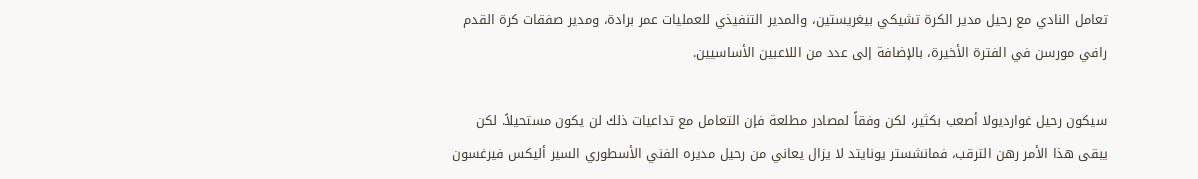تعامل النادي مع رحيل مدير الكرة تشيكي بيغريستين، والمدير التنفيذي للعمليات عمر برادة، ومدير صفقات كرة القدم رافي مورسن في الفترة الأخيرة، بالإضافة إلى عدد من اللاعبين الأساسيين.

سيكون رحيل غوارديولا أصعب بكثير، لكن وفقاً لمصادر مطلعة فإن التعامل مع تداعيات ذلك لن يكون مستحيلاً. لكن يبقى هذا الأمر رهن الترقب، فمانشستر يونايتد لا يزال يعاني من رحيل مديره الفني الأسطوري السير أليكس فيرغسون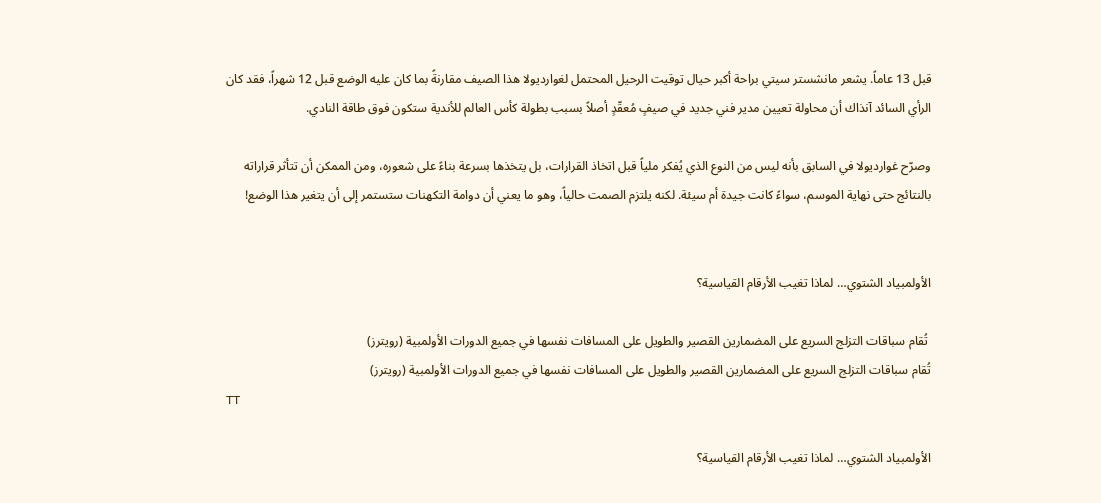قبل 13 عاماً. يشعر مانشستر سيتي براحة أكبر حيال توقيت الرحيل المحتمل لغوارديولا هذا الصيف مقارنةً بما كان عليه الوضع قبل 12 شهراً، فقد كان الرأي السائد آنذاك أن محاولة تعيين مدير فني جديد في صيفٍ مُعقّدٍ أصلاً بسبب بطولة كأس العالم للأندية ستكون فوق طاقة النادي.

وصرّح غوارديولا في السابق بأنه ليس من النوع الذي يُفكر ملياً قبل اتخاذ القرارات، بل يتخذها بسرعة بناءً على شعوره، ومن الممكن أن تتأثر قراراته بالنتائج حتى نهاية الموسم، سواءً كانت جيدة أم سيئة. لكنه يلتزم الصمت حالياً، وهو ما يعني أن دوامة التكهنات ستستمر إلى أن يتغير هذا الوضع!


الأولمبياد الشتوي… لماذا تغيب الأرقام القياسية؟

 تُقام سباقات التزلج السريع على المضمارين القصير والطويل على المسافات نفسها في جميع الدورات الأولمبية (رويترز)
تُقام سباقات التزلج السريع على المضمارين القصير والطويل على المسافات نفسها في جميع الدورات الأولمبية (رويترز)
TT

الأولمبياد الشتوي… لماذا تغيب الأرقام القياسية؟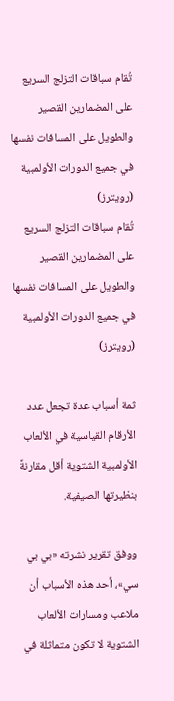تُقام سباقات التزلج السريع على المضمارين القصير والطويل على المسافات نفسها في جميع الدورات الأولمبية (رويترز)
تُقام سباقات التزلج السريع على المضمارين القصير والطويل على المسافات نفسها في جميع الدورات الأولمبية (رويترز)

ثمة أسباب عدة تجعل عدد الأرقام القياسية في الألعاب الأولمبية الشتوية أقل مقارنةً بنظيرتها الصيفية.

ووفق تقرير نشرته «بي بي سي»، أحد هذه الأسباب أن ملاعب ومسارات الألعاب الشتوية لا تكون متماثلة في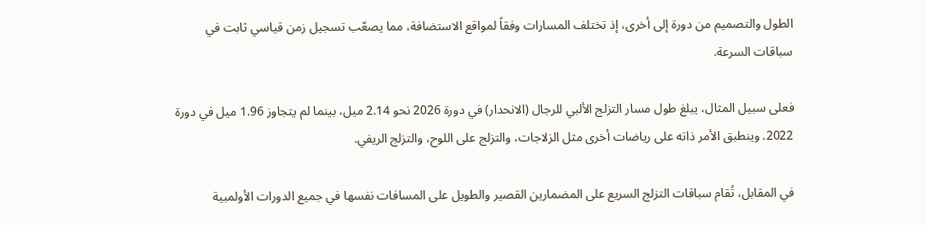الطول والتصميم من دورة إلى أخرى، إذ تختلف المسارات وفقاً لمواقع الاستضافة، مما يصعّب تسجيل زمن قياسي ثابت في سباقات السرعة.

فعلى سبيل المثال، يبلغ طول مسار التزلج الألبي للرجال (الانحدار) في دورة 2026 نحو 2.14 ميل، بينما لم يتجاوز 1.96 ميل في دورة 2022. وينطبق الأمر ذاته على رياضات أخرى مثل الزلاجات، والتزلج على اللوح، والتزلج الريفي.

في المقابل، تُقام سباقات التزلج السريع على المضمارين القصير والطويل على المسافات نفسها في جميع الدورات الأولمبية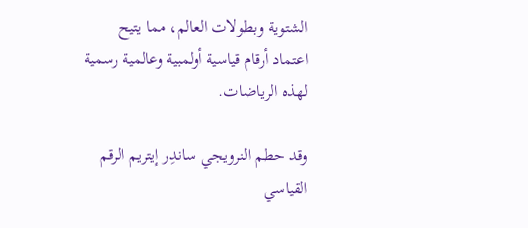الشتوية وبطولات العالم، مما يتيح اعتماد أرقام قياسية أولمبية وعالمية رسمية لهذه الرياضات.

وقد حطم النرويجي ساندِر إيتريم الرقم القياسي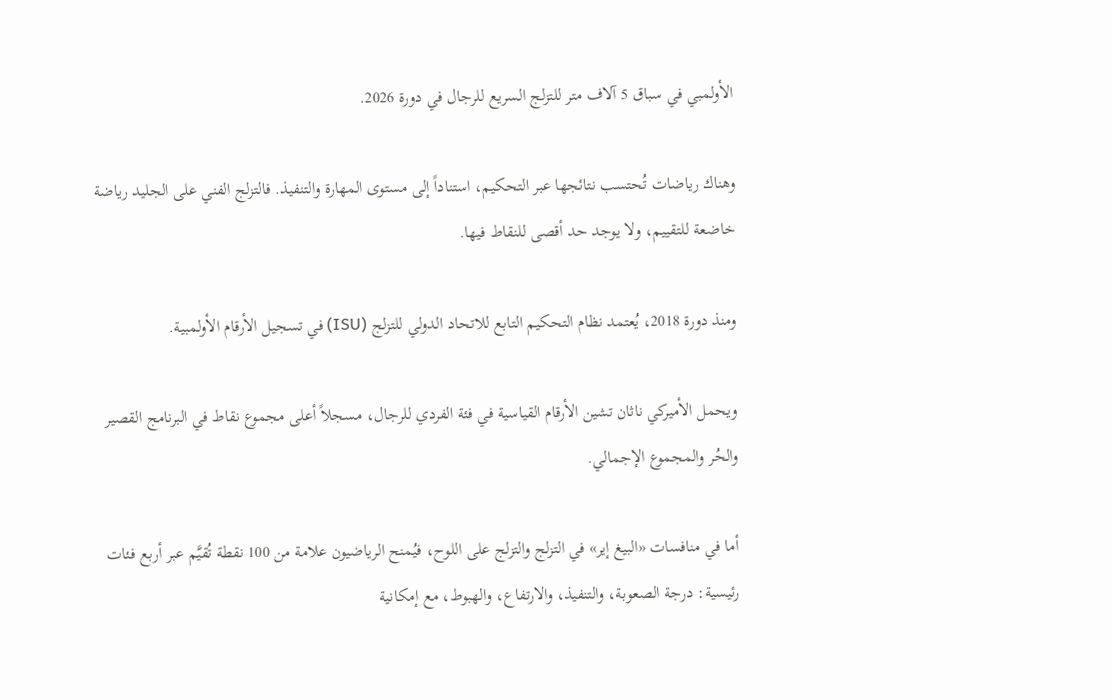الأولمبي في سباق 5 آلاف متر للتزلج السريع للرجال في دورة 2026.

وهناك رياضات تُحتسب نتائجها عبر التحكيم، استناداً إلى مستوى المهارة والتنفيذ. فالتزلج الفني على الجليد رياضة خاضعة للتقييم، ولا يوجد حد أقصى للنقاط فيها.

ومنذ دورة 2018، يُعتمد نظام التحكيم التابع للاتحاد الدولي للتزلج (ISU) في تسجيل الأرقام الأولمبية.

ويحمل الأميركي ناثان تشين الأرقام القياسية في فئة الفردي للرجال، مسجلاً أعلى مجموع نقاط في البرنامج القصير والحُر والمجموع الإجمالي.

أما في منافسات «البيغ إير» في التزلج والتزلج على اللوح، فيُمنح الرياضيون علامة من 100 نقطة تُقيَّم عبر أربع فئات رئيسية: درجة الصعوبة، والتنفيذ، والارتفاع، والهبوط، مع إمكانية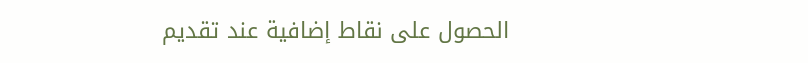الحصول على نقاط إضافية عند تقديم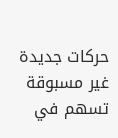حركات جديدة غير مسبوقة تسهم في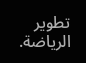تطوير الرياضة.